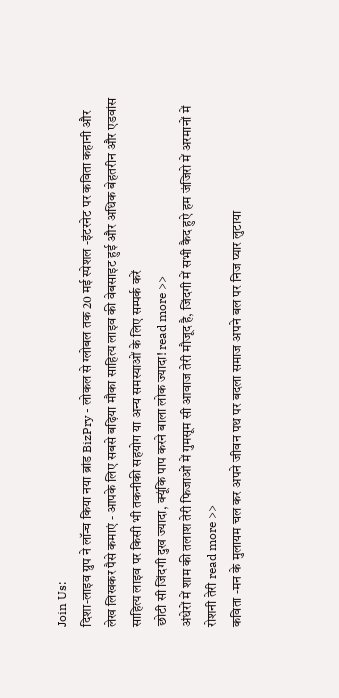Join Us:
दिशा-लाइव ग्रुप ने लॉन्च किया नया ब्रांड BizPry - लोकल से ग्लोबल तक 20 मई स्पेशल -इंटरनेट पर कविता कहानी और लेख लिखकर पैसे कमाएं - आपके लिए सबसे बढ़िया मौका साहित्य लाइव की वेबसाइट हुई और अधिक बेहतरीन और एडवांस साहित्य लाइव पर किसी भी तकनीकी सहयोग या अन्य समस्याओं के लिए सम्पर्क करें
छोटी सी जिंदगी दुख ज्यादा, क्यूंकि पाप करने बाला लोक ज्यादा! read more >>
अंधेरों में शाम की तलाश तेरी फिजाओं में गुमसूम सी आवाज तेरी मौजूद है, जिंदगी में सभी कैद हुऐ हम जंजिरो में अरमानों में रोशनी तेरी read more >>
कविता -मन के मुलायम चल कर अपने जीवन पथ पर बदला समाज अपने बल पर निज प्यार लुटाया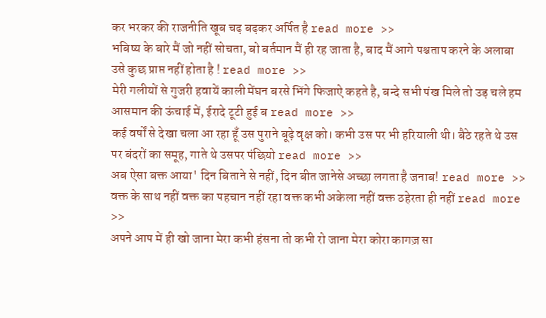कर भरकर की राजनीति खूब चढ़ बढ़कर अर्पित है read more >>
भबिष्य के बारे मैं जो नहीं सोचता, बो बर्तमान मैं ही रह जाता है, बाद मैं आगे पश्चताप करने के अलाबा उसे कुछ प्राप्त नहीं होता है ! read more >>
मेरी गलीयों से गुजरी हवायें काली मेंघन बरसे भिंगे फिजाऐ कहते है, बन्दे सभी पंख मिले तो उड़ चले हम आसमान की ऊंचाई में, ईरादे टूटी हुई ब read more >>
कई वर्षों से देखा चला आ रहा हूँ उस पुराने बूढ़े वृक्ष को। कभी उस पर भी हरियाली थी। बैठे रहते थे उस पर बंदरों का समूह, गाते थे उसपर पंछियो read more >>
अब ऐसा बक्त आया' दिन बिताने से नहीं, दिन बीत जानेसे अच्छा लगता है जनाब! read more >>
वक्त के साथ नहीं वक्त का पहचान नहीं रहा वक्त कभी अकेला नहीं वक्त ठहेरता ही नहीं read more >>
अपने आप में ही खो जाना मेरा कभी हंसना तो कभी रो जाना मेरा कोरा कागज़ सा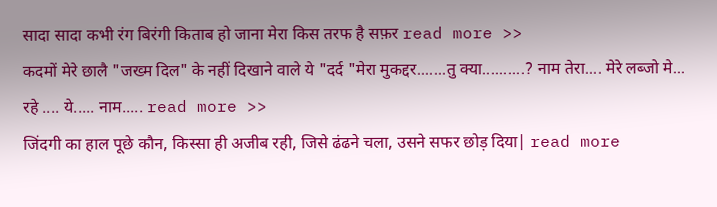सादा सादा कभी रंग बिरंगी किताब हो जाना मेरा किस तरफ है सफ़र read more >>
कदमों मेरे छालै "जख्म दिल" के नहीं दिखाने वाले ये "दर्द "मेरा मुकद्दर.......तु क्या..........? नाम तेरा.... मेरे लब्जो मे... रहे .... ये..... नाम..... read more >>
जिंदगी का हाल पूछे कौन, किस्सा ही अजीब रही, जिसे ढंढने चला, उसने सफर छोड़ दिया| read more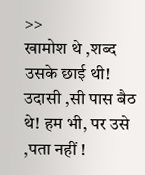>>
खामोश थे ,शब्द उसके छाई थी! उदासी ,सी पास बैठ थे! हम भी, पर उसे ,पता नहीं !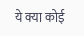ये क्या कोई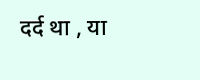दर्द था , या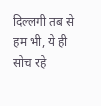दिल्लगी तब से हम भी, ये ही सोच रहे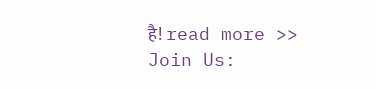है! read more >>
Join Us: